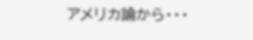アメリカ論から・・・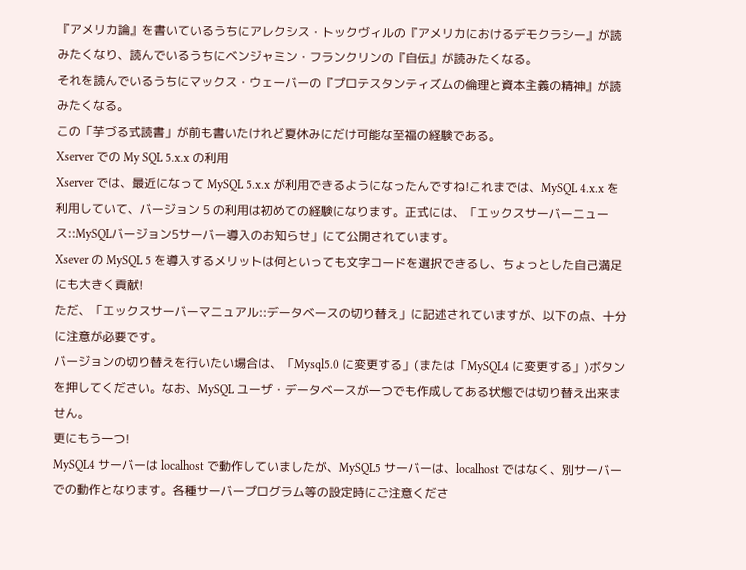『アメリカ論』を書いているうちにアレクシス・トックヴィルの『アメリカにおけるデモクラシー』が読みたくなり、読んでいるうちにベンジャミン・フランクリンの『自伝』が読みたくなる。
それを読んでいるうちにマックス・ウェーバーの『プロテスタンティズムの倫理と資本主義の精神』が読みたくなる。
この「芋づる式読書」が前も書いたけれど夏休みにだけ可能な至福の経験である。
Xserver での My SQL 5.x.x の利用
Xserver では、最近になって MySQL 5.x.x が利用できるようになったんですね!これまでは、MySQL 4.x.x を利用していて、バージョン 5 の利用は初めての経験になります。正式には、「エックスサーバーニュース::MySQLバージョン5サーバー導入のお知らせ」にて公開されています。
Xsever の MySQL 5 を導入するメリットは何といっても文字コードを選択できるし、ちょっとした自己満足にも大きく貢献!
ただ、「エックスサーバーマニュアル::データベースの切り替え」に記述されていますが、以下の点、十分に注意が必要です。
バージョンの切り替えを行いたい場合は、「Mysql5.0 に変更する」(または「MySQL4 に変更する」)ボタンを押してください。なお、MySQL ユーザ・データベースが一つでも作成してある状態では切り替え出来ません。
更にもう一つ!
MySQL4 サーバーは localhost で動作していましたが、MySQL5 サーバーは、localhost ではなく、別サーバーでの動作となります。各種サーバープログラム等の設定時にご注意くださ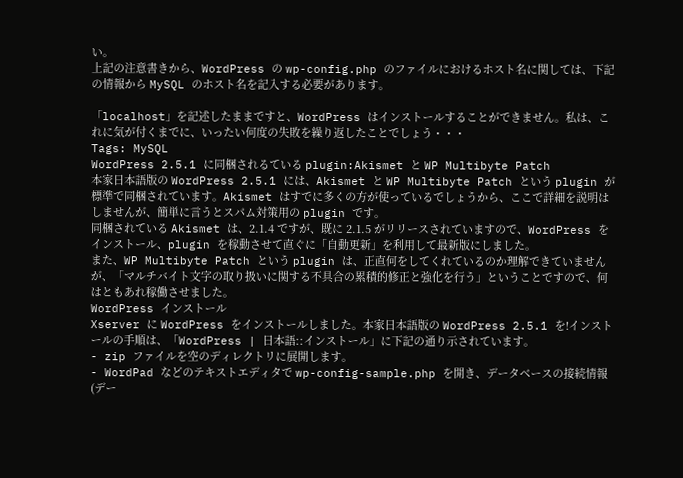い。
上記の注意書きから、WordPress の wp-config.php のファイルにおけるホスト名に関しては、下記の情報から MySQL のホスト名を記入する必要があります。

「localhost」を記述したままですと、WordPress はインストールすることができません。私は、これに気が付くまでに、いったい何度の失敗を繰り返したことでしょう・・・
Tags: MySQL
WordPress 2.5.1 に同梱されるている plugin:Akismet と WP Multibyte Patch
本家日本語版の WordPress 2.5.1 には、Akismet と WP Multibyte Patch という plugin が標準で同梱されています。Akismet はすでに多くの方が使っているでしょうから、ここで詳細を説明はしませんが、簡単に言うとスパム対策用の plugin です。
同梱されている Akismet は、2.1.4 ですが、既に 2.1.5 がリリースされていますので、WordPress をインストール、plugin を稼動させて直ぐに「自動更新」を利用して最新版にしました。
また、WP Multibyte Patch という plugin は、正直何をしてくれているのか理解できていませんが、「マルチバイト文字の取り扱いに関する不具合の累積的修正と強化を行う」ということですので、何はともあれ稼働させました。
WordPress インストール
Xserver に WordPress をインストールしました。本家日本語版の WordPress 2.5.1 を!インストールの手順は、「WordPress | 日本語::インストール」に下記の通り示されています。
- zip ファイルを空のディレクトリに展開します。
- WordPad などのテキストエディタで wp-config-sample.php を開き、データベースの接続情報 (デー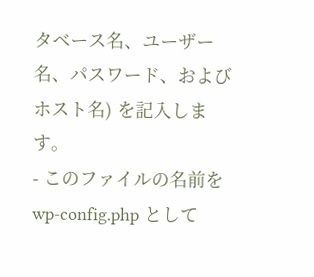タベース名、ユーザー名、パスワード、およびホスト名) を記入します。
- このファイルの名前を wp-config.php として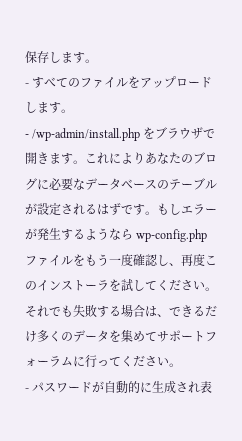保存します。
- すべてのファイルをアップロードします。
- /wp-admin/install.php をブラウザで開きます。これによりあなたのブログに必要なデータベースのテーブルが設定されるはずです。もしエラーが発生するようなら wp-config.php ファイルをもう一度確認し、再度このインストーラを試してください。それでも失敗する場合は、できるだけ多くのデータを集めてサポートフォーラムに行ってください。
- パスワードが自動的に生成され表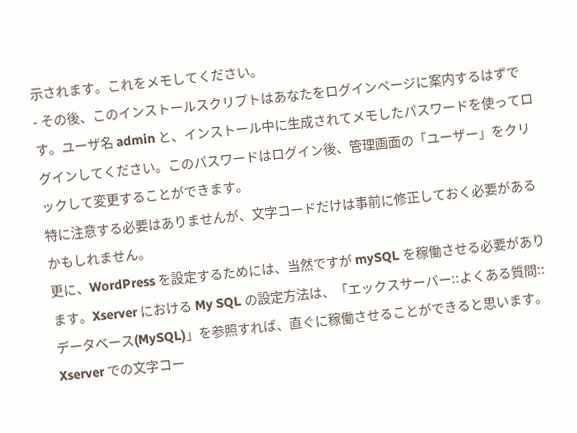示されます。これをメモしてください。
- その後、このインストールスクリプトはあなたをログインページに案内するはずです。ユーザ名 admin と、インストール中に生成されてメモしたパスワードを使ってログインしてください。このパスワードはログイン後、管理画面の「ユーザー」をクリックして変更することができます。
特に注意する必要はありませんが、文字コードだけは事前に修正しておく必要があるかもしれません。
更に、WordPress を設定するためには、当然ですが mySQL を稼働させる必要があります。Xserver における My SQL の設定方法は、「エックスサーバー::よくある質問::データベース(MySQL)」を参照すれば、直ぐに稼働させることができると思います。
Xserver での文字コー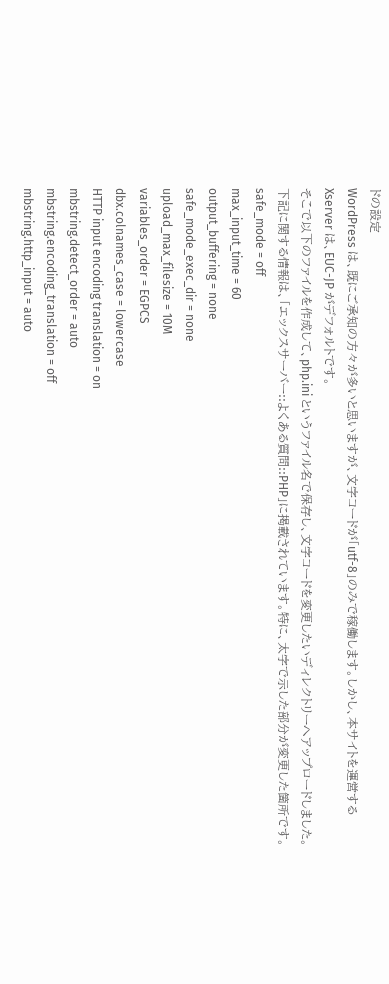ドの設定
WordPress は、既にご承知の方々が多いと思いますが、文字コードが「utf-8」のみで稼働します。しかし、本サイトを運営する Xserver は、EUC-JP がデフォルトです。
そこで以下のファイルを作成して、php.ini というファイル名で保存し、文字コードを変更したいディレクトリーへアップロードしました。下記に関する情報は、「エックスサーバー::よくある質問::PHP」に掲載されています。特に、太字で示した部分が変更した箇所です。
safe_mode = off
max_input_time = 60
output_buffering = none
safe_mode_exec_dir = none
upload_max_filesize = 10M
variables_order = EGPCS
dbx.colnames_case = lowercase
HTTP input encoding translation = on
mbstring.detect_order = auto
mbstring.encoding_translation = off
mbstring.http_input = auto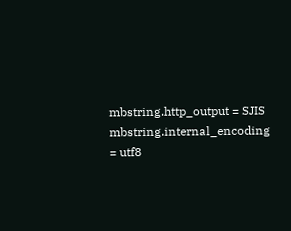mbstring.http_output = SJIS
mbstring.internal_encoding = utf8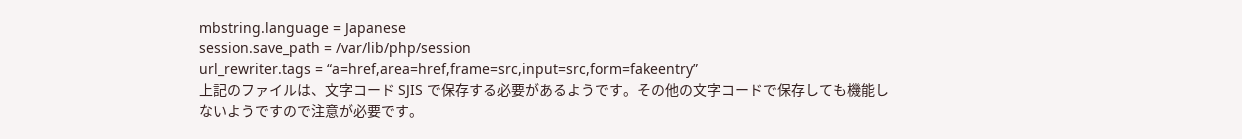mbstring.language = Japanese
session.save_path = /var/lib/php/session
url_rewriter.tags = “a=href,area=href,frame=src,input=src,form=fakeentry”
上記のファイルは、文字コード SJIS で保存する必要があるようです。その他の文字コードで保存しても機能しないようですので注意が必要です。